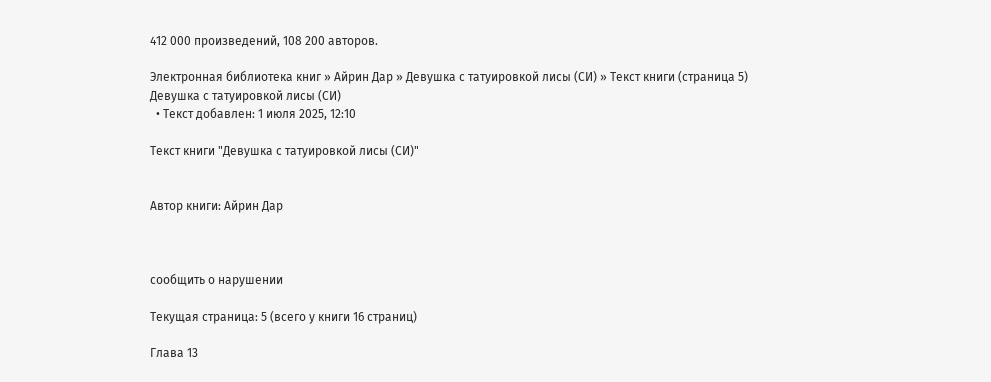412 000 произведений, 108 200 авторов.

Электронная библиотека книг » Айрин Дар » Девушка с татуировкой лисы (СИ) » Текст книги (страница 5)
Девушка с татуировкой лисы (СИ)
  • Текст добавлен: 1 июля 2025, 12:10

Текст книги "Девушка с татуировкой лисы (СИ)"


Автор книги: Айрин Дар



сообщить о нарушении

Текущая страница: 5 (всего у книги 16 страниц)

Глава 13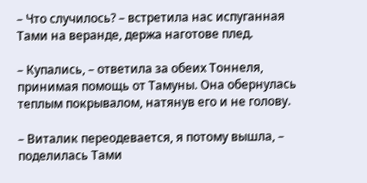– Что случилось? – встретила нас испуганная Тами на веранде, держа наготове плед.

– Купались, – ответила за обеих Тоннеля, принимая помощь от Тамуны. Она обернулась теплым покрывалом, натянув его и не голову.

– Виталик переодевается, я потому вышла, – поделилась Тами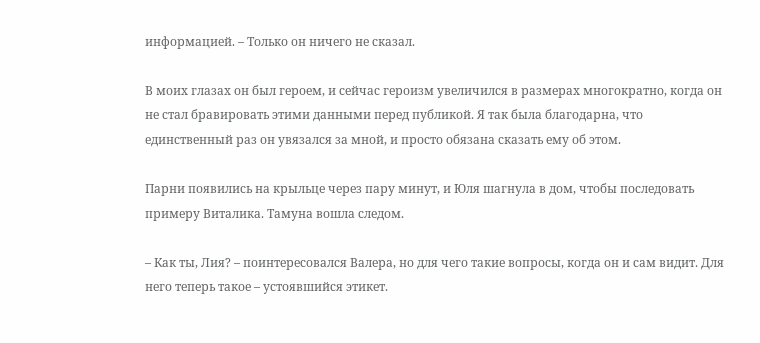информацией. – Только он ничего не сказал.

В моих глазах он был героем, и сейчас героизм увеличился в размерах многократно, когда он не стал бравировать этими данными перед публикой. Я так была благодарна, что единственный раз он увязался за мной, и просто обязана сказать ему об этом.

Парни появились на крыльце через пару минут, и Юля шагнула в дом, чтобы последовать примеру Виталика. Тамуна вошла следом.

– Как ты, Лия? – поинтересовался Валера, но для чего такие вопросы, когда он и сам видит. Для него теперь такое – устоявшийся этикет.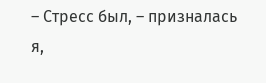– Стресс был, – призналась я,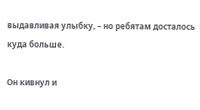выдавливая улыбку, – но ребятам досталось куда больше.

Он кивнул и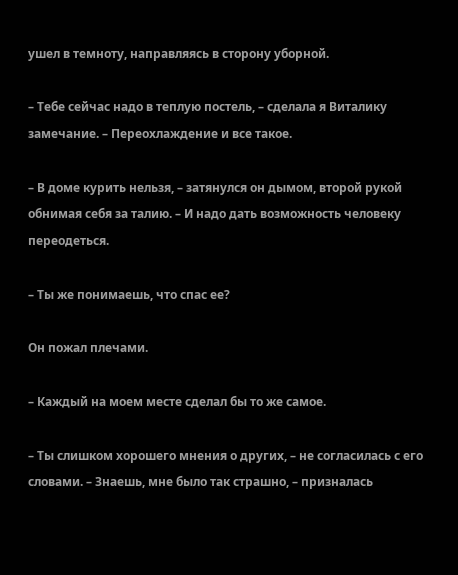ушел в темноту, направляясь в сторону уборной.

– Тебе сейчас надо в теплую постель, – сделала я Виталику замечание. – Переохлаждение и все такое.

– В доме курить нельзя, – затянулся он дымом, второй рукой обнимая себя за талию. – И надо дать возможность человеку переодеться.

– Ты же понимаешь, что спас ее?

Он пожал плечами.

– Каждый на моем месте сделал бы то же самое.

– Ты слишком хорошего мнения о других, – не согласилась с его словами. – Знаешь, мне было так страшно, – призналась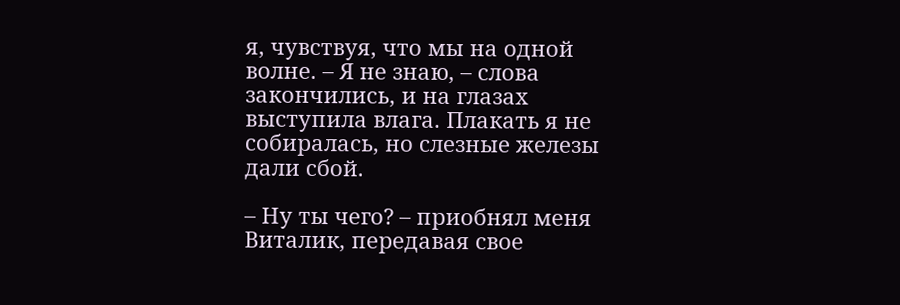я, чувствуя, что мы на одной волне. – Я не знаю, – слова закончились, и на глазах выступила влага. Плакать я не собиралась, но слезные железы дали сбой.

– Ну ты чего? – приобнял меня Виталик, передавая свое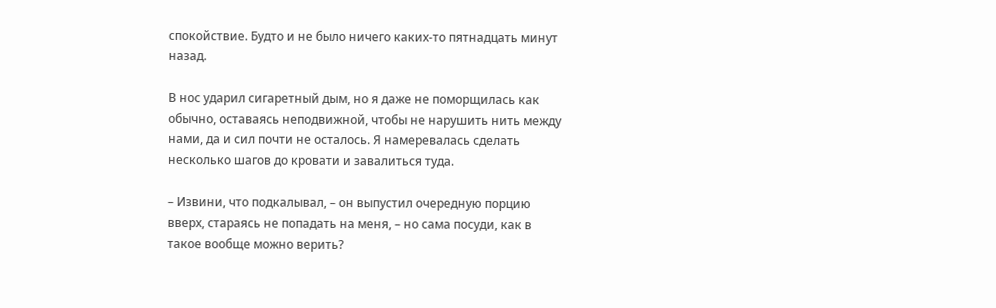спокойствие. Будто и не было ничего каких-то пятнадцать минут назад.

В нос ударил сигаретный дым, но я даже не поморщилась как обычно, оставаясь неподвижной, чтобы не нарушить нить между нами, да и сил почти не осталось. Я намеревалась сделать несколько шагов до кровати и завалиться туда.

– Извини, что подкалывал, – он выпустил очередную порцию вверх, стараясь не попадать на меня, – но сама посуди, как в такое вообще можно верить?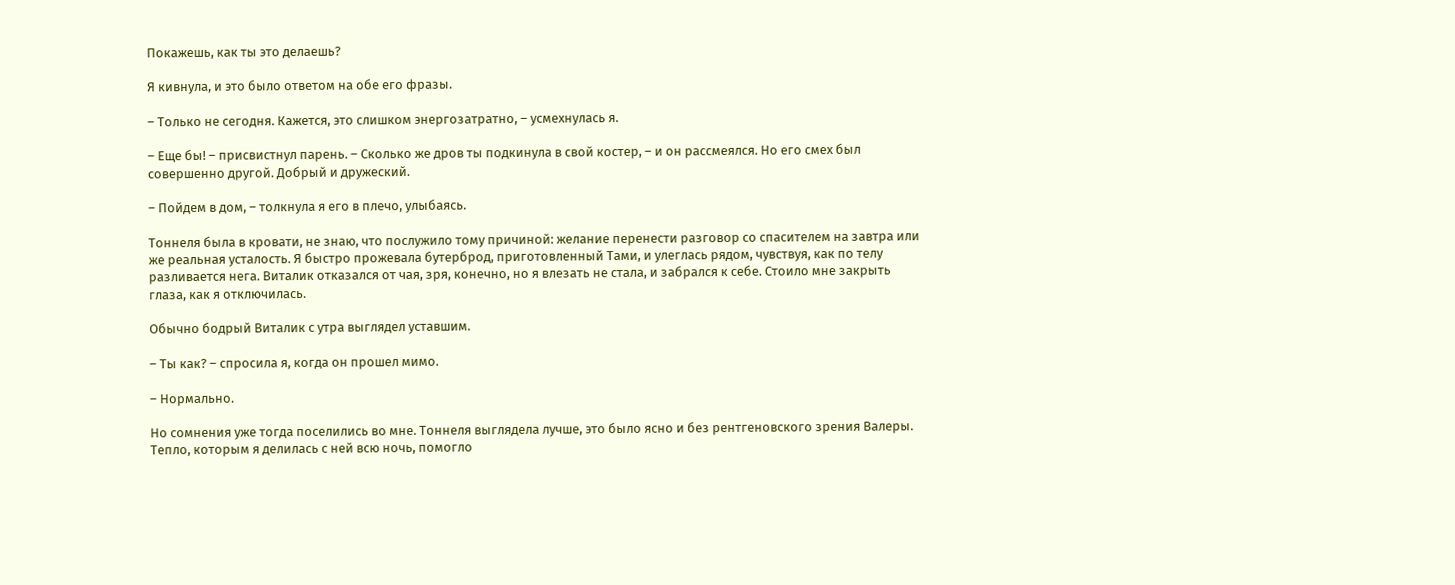Покажешь, как ты это делаешь?

Я кивнула, и это было ответом на обе его фразы.

– Только не сегодня. Кажется, это слишком энергозатратно, – усмехнулась я.

– Еще бы! – присвистнул парень. – Сколько же дров ты подкинула в свой костер, – и он рассмеялся. Но его смех был совершенно другой. Добрый и дружеский.

– Пойдем в дом, – толкнула я его в плечо, улыбаясь.

Тоннеля была в кровати, не знаю, что послужило тому причиной: желание перенести разговор со спасителем на завтра или же реальная усталость. Я быстро прожевала бутерброд, приготовленный Тами, и улеглась рядом, чувствуя, как по телу разливается нега. Виталик отказался от чая, зря, конечно, но я влезать не стала, и забрался к себе. Стоило мне закрыть глаза, как я отключилась.

Обычно бодрый Виталик с утра выглядел уставшим.

– Ты как? – спросила я, когда он прошел мимо.

– Нормально.

Но сомнения уже тогда поселились во мне. Тоннеля выглядела лучше, это было ясно и без рентгеновского зрения Валеры. Тепло, которым я делилась с ней всю ночь, помогло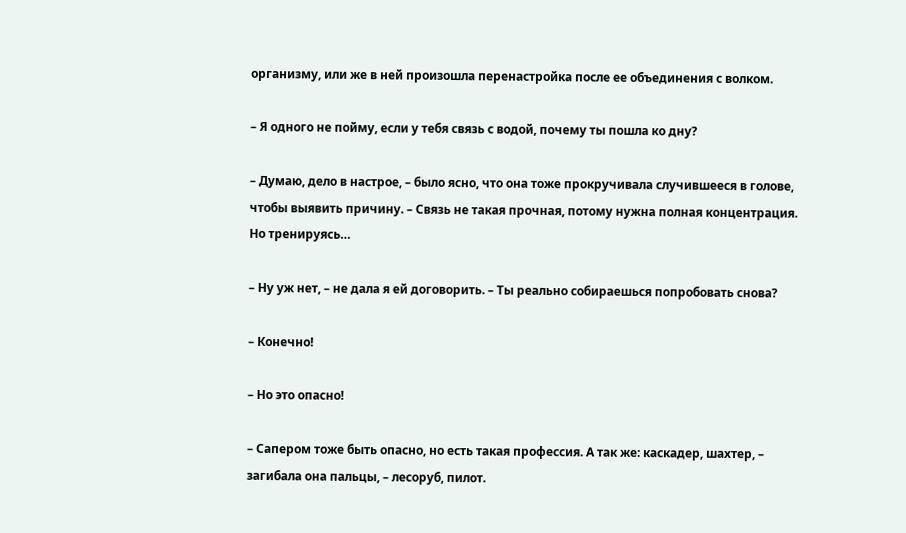организму, или же в ней произошла перенастройка после ее объединения с волком.

– Я одного не пойму, если у тебя связь с водой, почему ты пошла ко дну?

– Думаю, дело в настрое, – было ясно, что она тоже прокручивала случившееся в голове, чтобы выявить причину. – Связь не такая прочная, потому нужна полная концентрация. Но тренируясь…

– Ну уж нет, – не дала я ей договорить. – Ты реально собираешься попробовать снова?

– Конечно!

– Но это опасно!

– Сапером тоже быть опасно, но есть такая профессия. А так же: каскадер, шахтер, – загибала она пальцы, – лесоруб, пилот.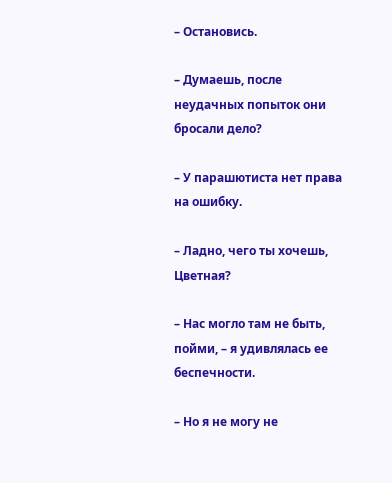– Остановись.

– Думаешь, после неудачных попыток они бросали дело?

– У парашютиста нет права на ошибку.

– Ладно, чего ты хочешь, Цветная?

– Нас могло там не быть, пойми, – я удивлялась ее беспечности.

– Но я не могу не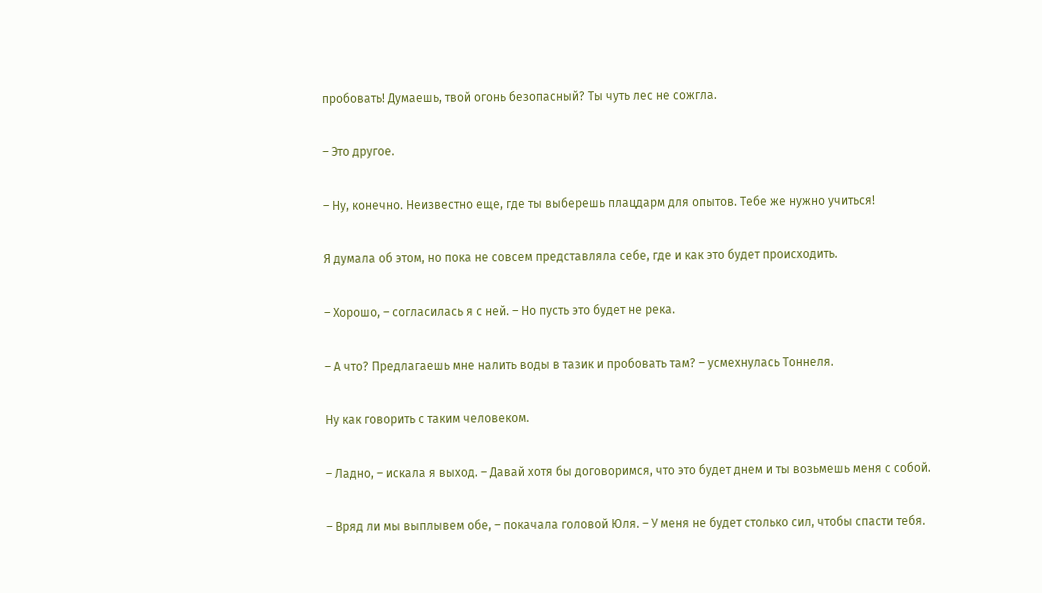пробовать! Думаешь, твой огонь безопасный? Ты чуть лес не сожгла.

– Это другое.

– Ну, конечно. Неизвестно еще, где ты выберешь плацдарм для опытов. Тебе же нужно учиться!

Я думала об этом, но пока не совсем представляла себе, где и как это будет происходить.

– Хорошо, – согласилась я с ней. – Но пусть это будет не река.

– А что? Предлагаешь мне налить воды в тазик и пробовать там? – усмехнулась Тоннеля.

Ну как говорить с таким человеком.

– Ладно, – искала я выход. – Давай хотя бы договоримся, что это будет днем и ты возьмешь меня с собой.

– Вряд ли мы выплывем обе, – покачала головой Юля. – У меня не будет столько сил, чтобы спасти тебя.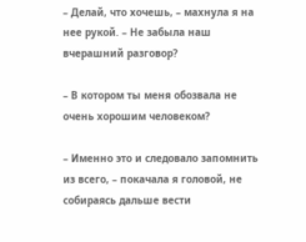– Делай, что хочешь, – махнула я на нее рукой. – Не забыла наш вчерашний разговор?

– В котором ты меня обозвала не очень хорошим человеком?

– Именно это и следовало запомнить из всего, – покачала я головой, не собираясь дальше вести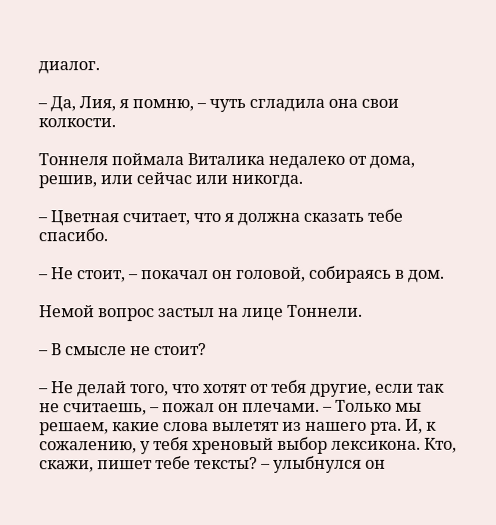диалог.

– Да, Лия, я помню, – чуть сгладила она свои колкости.

Тоннеля поймала Виталика недалеко от дома, решив, или сейчас или никогда.

– Цветная считает, что я должна сказать тебе спасибо.

– Не стоит, – покачал он головой, собираясь в дом.

Немой вопрос застыл на лице Тоннели.

– В смысле не стоит?

– Не делай того, что хотят от тебя другие, если так не считаешь, – пожал он плечами. – Только мы решаем, какие слова вылетят из нашего рта. И, к сожалению, у тебя хреновый выбор лексикона. Кто, скажи, пишет тебе тексты? – улыбнулся он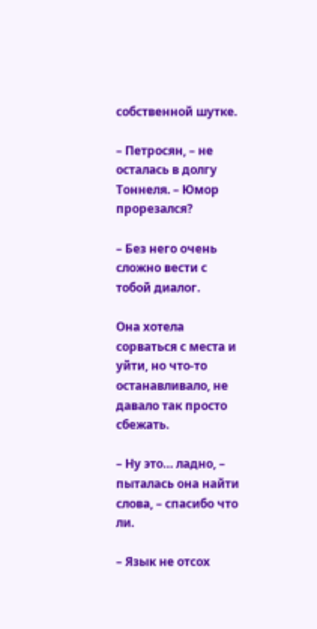собственной шутке.

– Петросян, – не осталась в долгу Тоннеля. – Юмор прорезался?

– Без него очень сложно вести с тобой диалог.

Она хотела сорваться с места и уйти, но что-то останавливало, не давало так просто сбежать.

– Ну это… ладно, – пыталась она найти слова, – спасибо что ли.

– Язык не отсох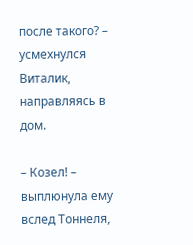после такого? – усмехнулся Виталик, направляясь в дом.

– Козел! – выплюнула ему вслед Тоннеля,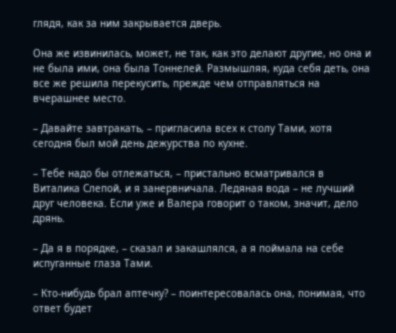глядя, как за ним закрывается дверь.

Она же извинилась, может, не так, как это делают другие, но она и не была ими, она была Тоннелей. Размышляя, куда себя деть, она все же решила перекусить, прежде чем отправляться на вчерашнее место.

– Давайте завтракать, – пригласила всех к столу Тами, хотя сегодня был мой день дежурства по кухне.

– Тебе надо бы отлежаться, – пристально всматривался в Виталика Слепой, и я занервничала. Ледяная вода – не лучший друг человека. Если уже и Валера говорит о таком, значит, дело дрянь.

– Да я в порядке, – сказал и закашлялся, а я поймала на себе испуганные глаза Тами.

– Кто-нибудь брал аптечку? – поинтересовалась она, понимая, что ответ будет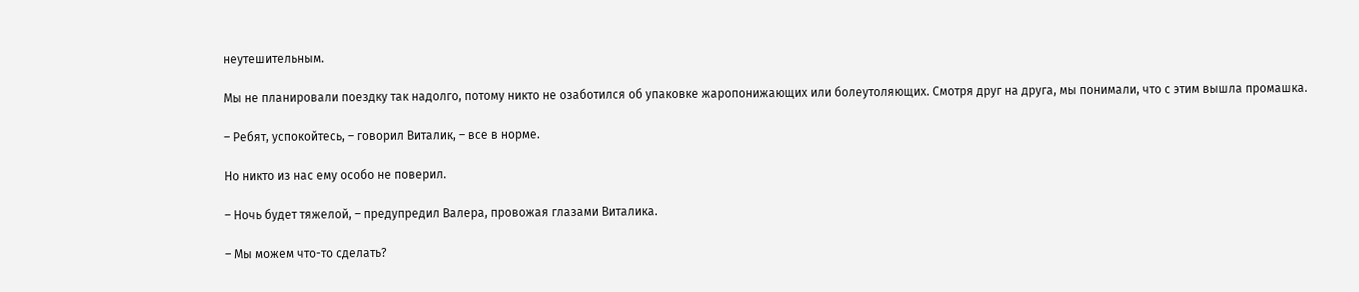неутешительным.

Мы не планировали поездку так надолго, потому никто не озаботился об упаковке жаропонижающих или болеутоляющих. Смотря друг на друга, мы понимали, что с этим вышла промашка.

– Ребят, успокойтесь, – говорил Виталик, – все в норме.

Но никто из нас ему особо не поверил.

– Ночь будет тяжелой, – предупредил Валера, провожая глазами Виталика.

– Мы можем что-то сделать?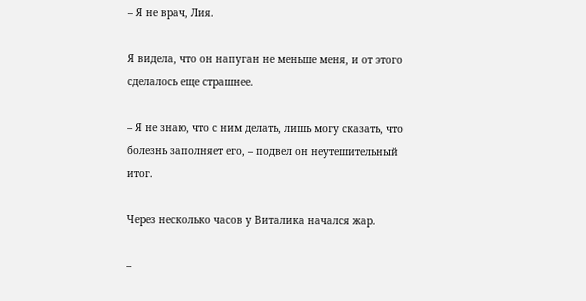– Я не врач, Лия.

Я видела, что он напуган не меньше меня, и от этого сделалось еще страшнее.

– Я не знаю, что с ним делать, лишь могу сказать, что болезнь заполняет его, – подвел он неутешительный итог.

Через несколько часов у Виталика начался жар.

–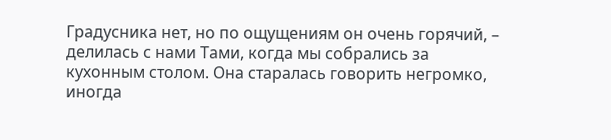Градусника нет, но по ощущениям он очень горячий, – делилась с нами Тами, когда мы собрались за кухонным столом. Она старалась говорить негромко, иногда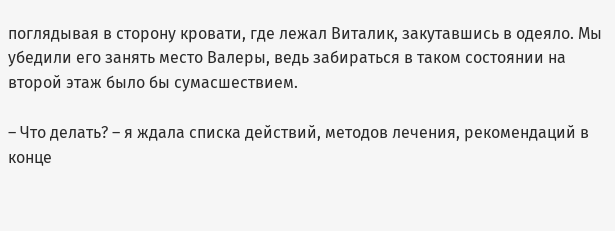поглядывая в сторону кровати, где лежал Виталик, закутавшись в одеяло. Мы убедили его занять место Валеры, ведь забираться в таком состоянии на второй этаж было бы сумасшествием.

– Что делать? – я ждала списка действий, методов лечения, рекомендаций в конце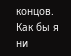концов. Как бы я ни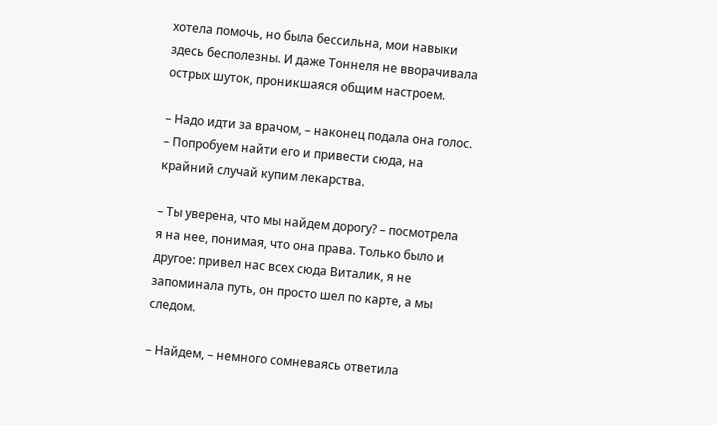хотела помочь, но была бессильна, мои навыки здесь бесполезны. И даже Тоннеля не вворачивала острых шуток, проникшаяся общим настроем.

– Надо идти за врачом, – наконец подала она голос. – Попробуем найти его и привести сюда, на крайний случай купим лекарства.

– Ты уверена, что мы найдем дорогу? – посмотрела я на нее, понимая, что она права. Только было и другое: привел нас всех сюда Виталик, я не запоминала путь, он просто шел по карте, а мы следом.

– Найдем, – немного сомневаясь ответила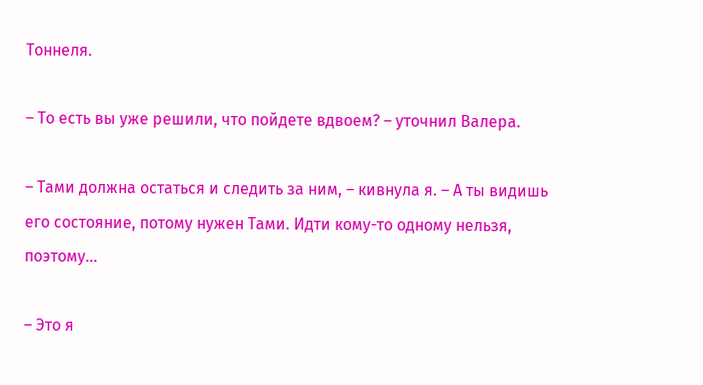Тоннеля.

– То есть вы уже решили, что пойдете вдвоем? – уточнил Валера.

– Тами должна остаться и следить за ним, – кивнула я. – А ты видишь его состояние, потому нужен Тами. Идти кому-то одному нельзя, поэтому…

– Это я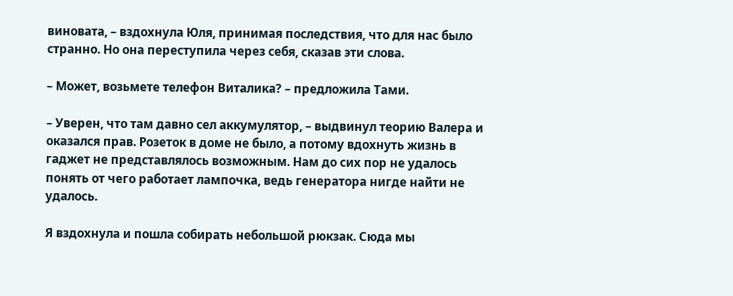виновата, – вздохнула Юля, принимая последствия, что для нас было странно. Но она переступила через себя, сказав эти слова.

– Может, возьмете телефон Виталика? – предложила Тами.

– Уверен, что там давно сел аккумулятор, – выдвинул теорию Валера и оказался прав. Розеток в доме не было, а потому вдохнуть жизнь в гаджет не представлялось возможным. Нам до сих пор не удалось понять от чего работает лампочка, ведь генератора нигде найти не удалось.

Я вздохнула и пошла собирать небольшой рюкзак. Сюда мы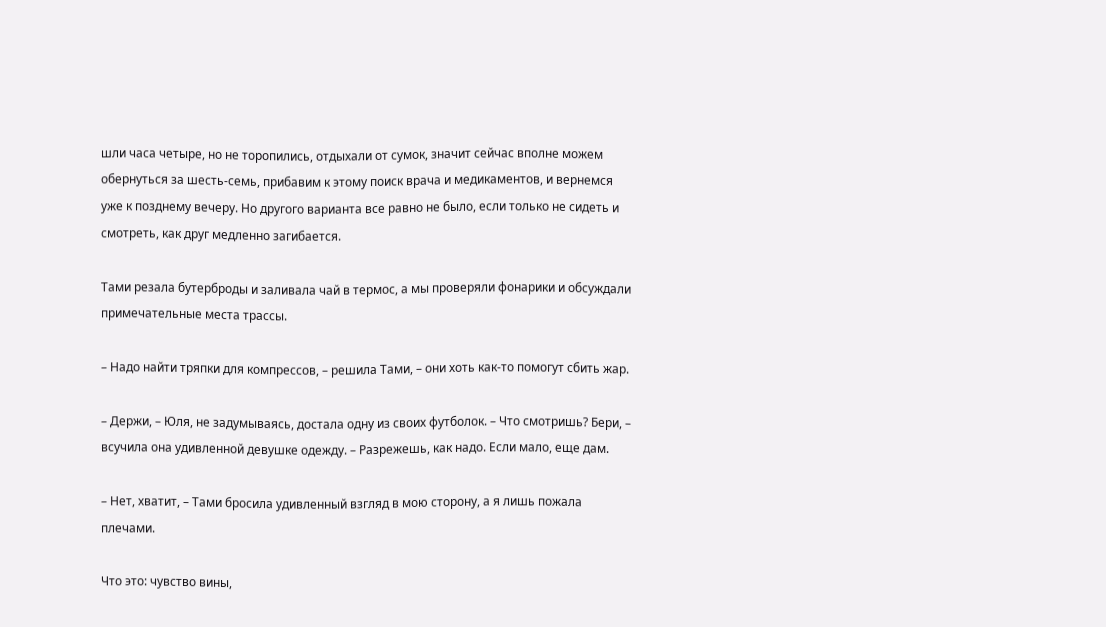шли часа четыре, но не торопились, отдыхали от сумок, значит сейчас вполне можем обернуться за шесть-семь, прибавим к этому поиск врача и медикаментов, и вернемся уже к позднему вечеру. Но другого варианта все равно не было, если только не сидеть и смотреть, как друг медленно загибается.

Тами резала бутерброды и заливала чай в термос, а мы проверяли фонарики и обсуждали примечательные места трассы.

– Надо найти тряпки для компрессов, – решила Тами, – они хоть как-то помогут сбить жар.

– Держи, – Юля, не задумываясь, достала одну из своих футболок. – Что смотришь? Бери, – всучила она удивленной девушке одежду. – Разрежешь, как надо. Если мало, еще дам.

– Нет, хватит, – Тами бросила удивленный взгляд в мою сторону, а я лишь пожала плечами.

Что это: чувство вины,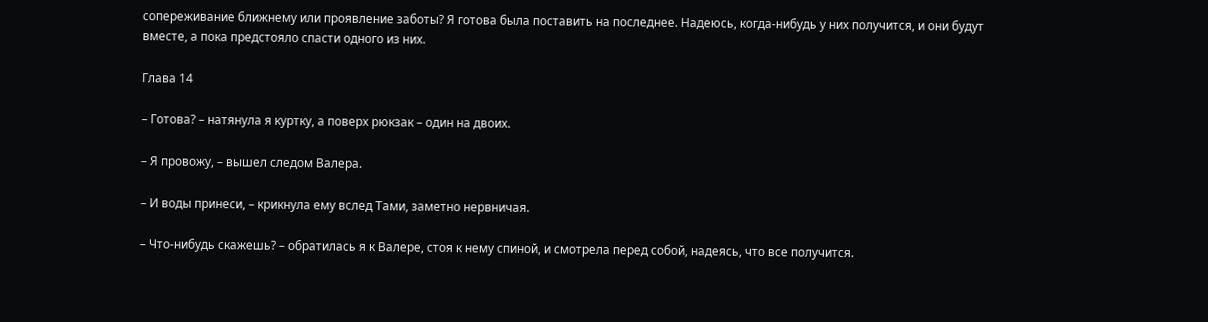сопереживание ближнему или проявление заботы? Я готова была поставить на последнее. Надеюсь, когда-нибудь у них получится, и они будут вместе, а пока предстояло спасти одного из них.

Глава 14

– Готова? – натянула я куртку, а поверх рюкзак – один на двоих.

– Я провожу, – вышел следом Валера.

– И воды принеси, – крикнула ему вслед Тами, заметно нервничая.

– Что-нибудь скажешь? – обратилась я к Валере, стоя к нему спиной, и смотрела перед собой, надеясь, что все получится.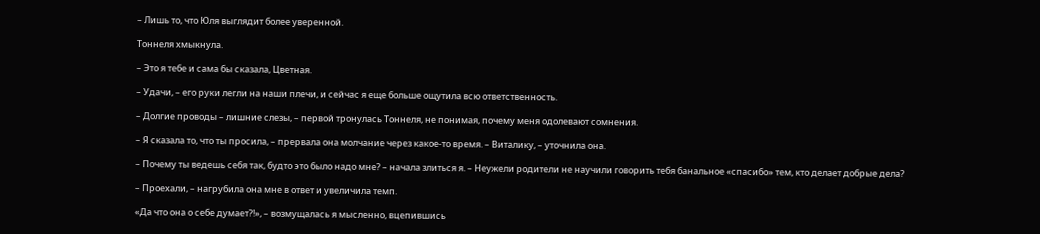– Лишь то, что Юля выглядит более уверенной.

Тоннеля хмыкнула.

– Это я тебе и сама бы сказала, Цветная.

– Удачи, – его руки легли на наши плечи, и сейчас я еще больше ощутила всю ответственность.

– Долгие проводы – лишние слезы, – первой тронулась Тоннеля, не понимая, почему меня одолевают сомнения.

– Я сказала то, что ты просила, – прервала она молчание через какое-то время. – Виталику, – уточнила она.

– Почему ты ведешь себя так, будто это было надо мне? – начала злиться я. – Неужели родители не научили говорить тебя банальное «спасибо» тем, кто делает добрые дела?

– Проехали, – нагрубила она мне в ответ и увеличила темп.

«Да что она о себе думает?!», – возмущалась я мысленно, вцепившись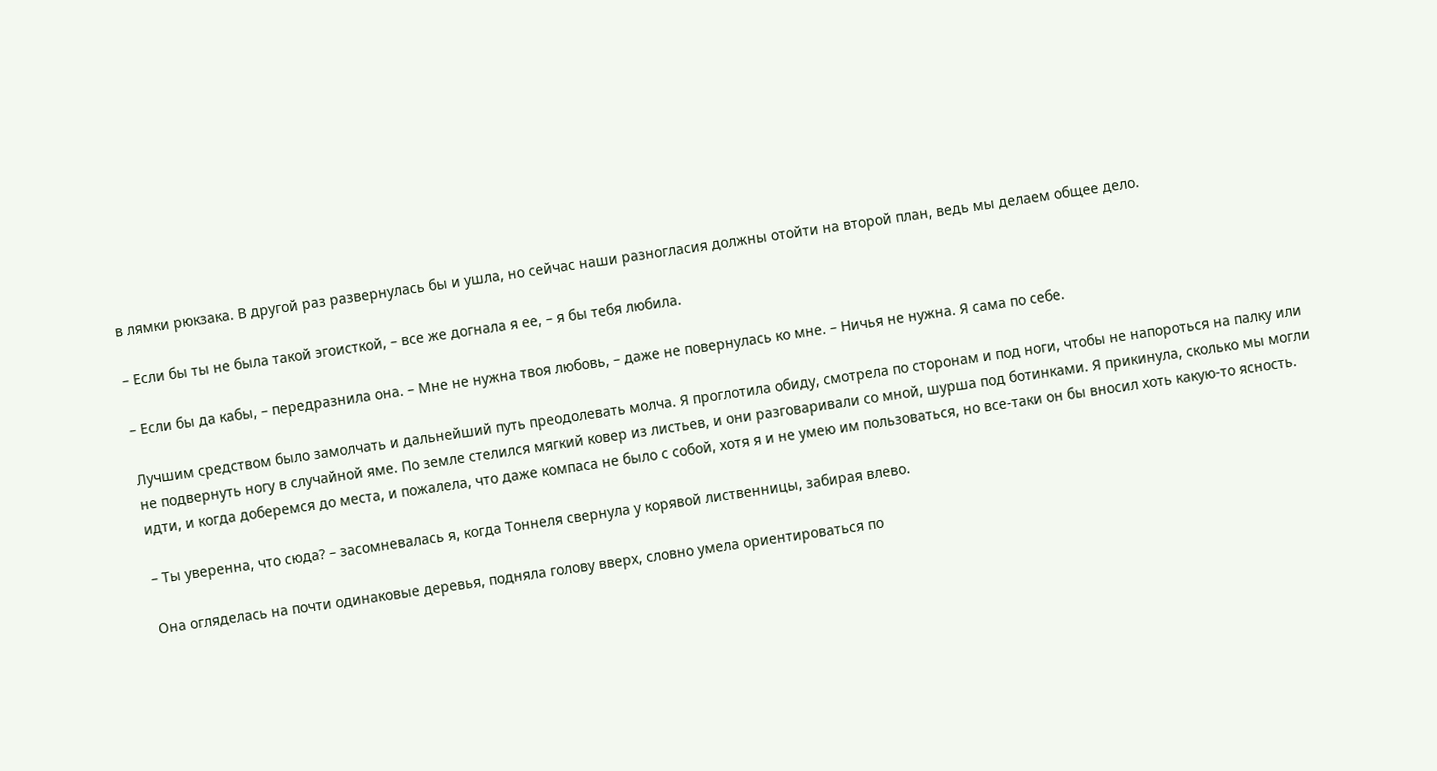в лямки рюкзака. В другой раз развернулась бы и ушла, но сейчас наши разногласия должны отойти на второй план, ведь мы делаем общее дело.

– Если бы ты не была такой эгоисткой, – все же догнала я ее, – я бы тебя любила.

– Если бы да кабы, – передразнила она. – Мне не нужна твоя любовь, – даже не повернулась ко мне. – Ничья не нужна. Я сама по себе.

Лучшим средством было замолчать и дальнейший путь преодолевать молча. Я проглотила обиду, смотрела по сторонам и под ноги, чтобы не напороться на палку или не подвернуть ногу в случайной яме. По земле стелился мягкий ковер из листьев, и они разговаривали со мной, шурша под ботинками. Я прикинула, сколько мы могли идти, и когда доберемся до места, и пожалела, что даже компаса не было с собой, хотя я и не умею им пользоваться, но все-таки он бы вносил хоть какую-то ясность.

– Ты уверенна, что сюда? – засомневалась я, когда Тоннеля свернула у корявой лиственницы, забирая влево.

Она огляделась на почти одинаковые деревья, подняла голову вверх, словно умела ориентироваться по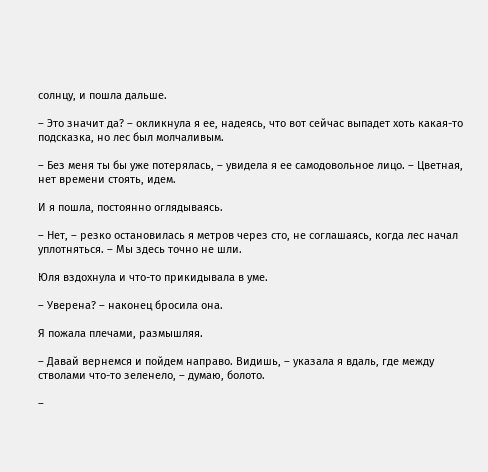солнцу, и пошла дальше.

– Это значит да? – окликнула я ее, надеясь, что вот сейчас выпадет хоть какая-то подсказка, но лес был молчаливым.

– Без меня ты бы уже потерялась, – увидела я ее самодовольное лицо. – Цветная, нет времени стоять, идем.

И я пошла, постоянно оглядываясь.

– Нет, – резко остановилась я метров через сто, не соглашаясь, когда лес начал уплотняться. – Мы здесь точно не шли.

Юля вздохнула и что-то прикидывала в уме.

– Уверена? – наконец бросила она.

Я пожала плечами, размышляя.

– Давай вернемся и пойдем направо. Видишь, – указала я вдаль, где между стволами что-то зеленело, – думаю, болото.

–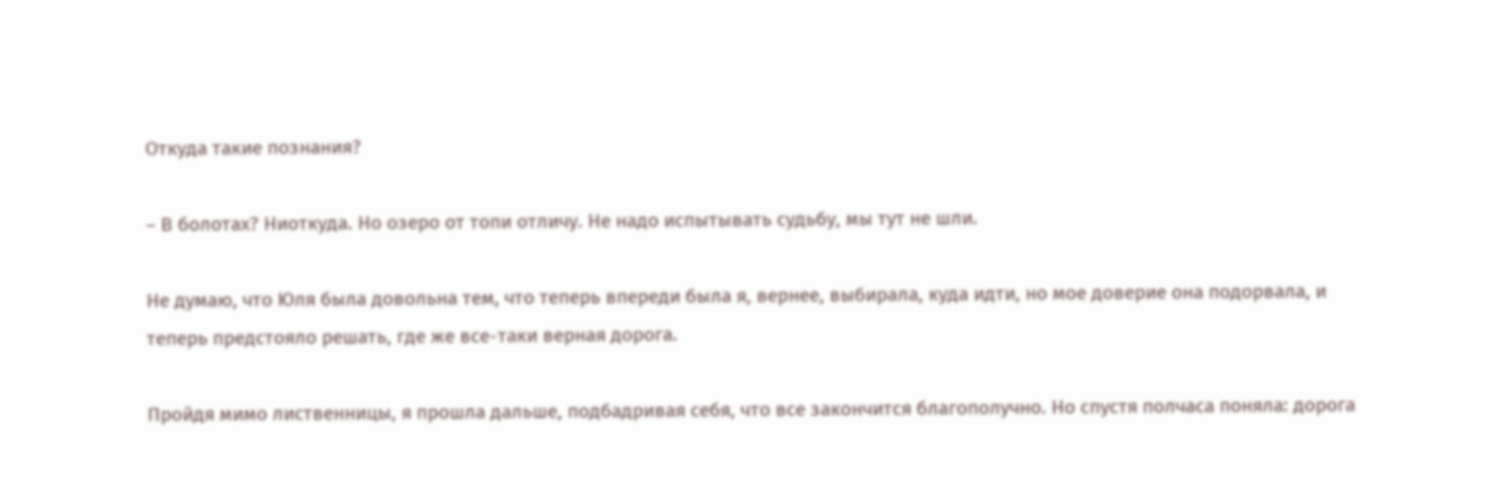Откуда такие познания?

– В болотах? Ниоткуда. Но озеро от топи отличу. Не надо испытывать судьбу, мы тут не шли.

Не думаю, что Юля была довольна тем, что теперь впереди была я, вернее, выбирала, куда идти, но мое доверие она подорвала, и теперь предстояло решать, где же все-таки верная дорога.

Пройдя мимо лиственницы, я прошла дальше, подбадривая себя, что все закончится благополучно. Но спустя полчаса поняла: дорога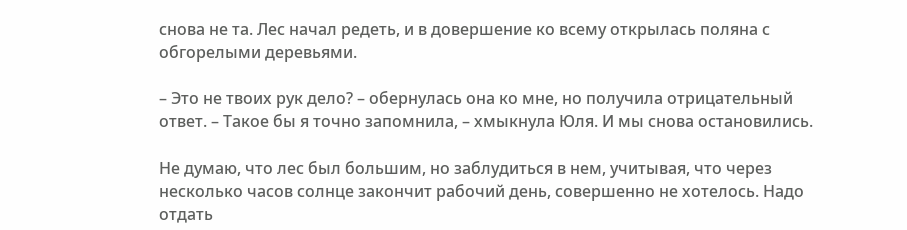снова не та. Лес начал редеть, и в довершение ко всему открылась поляна с обгорелыми деревьями.

– Это не твоих рук дело? – обернулась она ко мне, но получила отрицательный ответ. – Такое бы я точно запомнила, – хмыкнула Юля. И мы снова остановились.

Не думаю, что лес был большим, но заблудиться в нем, учитывая, что через несколько часов солнце закончит рабочий день, совершенно не хотелось. Надо отдать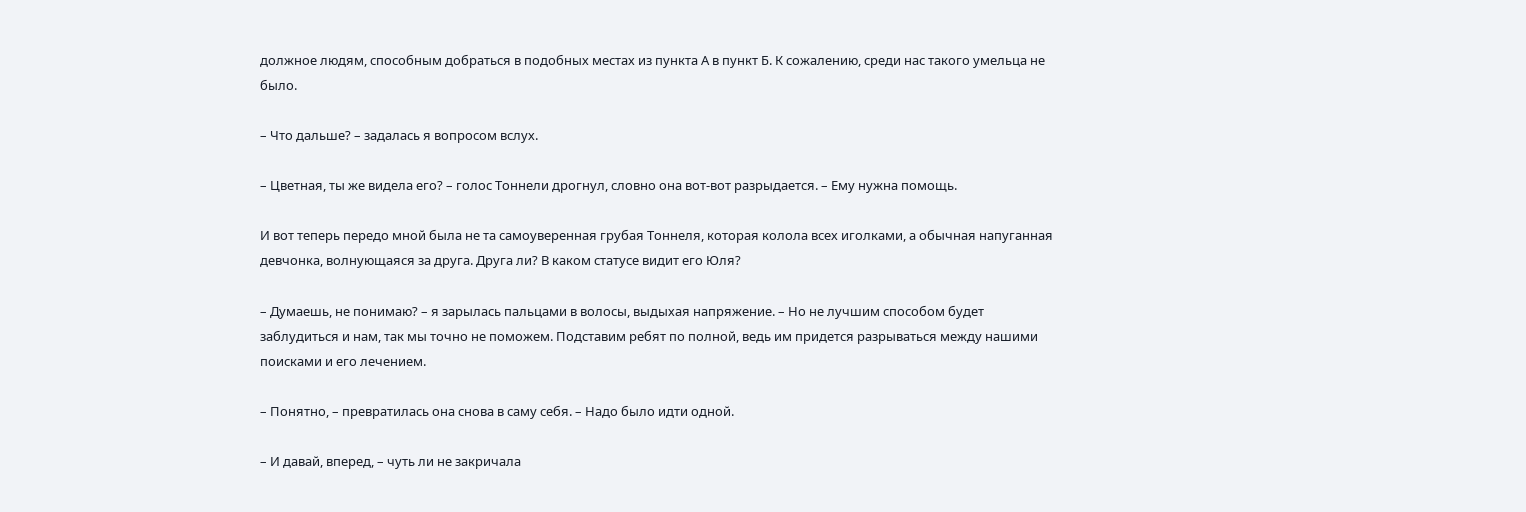должное людям, способным добраться в подобных местах из пункта А в пункт Б. К сожалению, среди нас такого умельца не было.

– Что дальше? – задалась я вопросом вслух.

– Цветная, ты же видела его? – голос Тоннели дрогнул, словно она вот-вот разрыдается. – Ему нужна помощь.

И вот теперь передо мной была не та самоуверенная грубая Тоннеля, которая колола всех иголками, а обычная напуганная девчонка, волнующаяся за друга. Друга ли? В каком статусе видит его Юля?

– Думаешь, не понимаю? – я зарылась пальцами в волосы, выдыхая напряжение. – Но не лучшим способом будет заблудиться и нам, так мы точно не поможем. Подставим ребят по полной, ведь им придется разрываться между нашими поисками и его лечением.

– Понятно, – превратилась она снова в саму себя. – Надо было идти одной.

– И давай, вперед, – чуть ли не закричала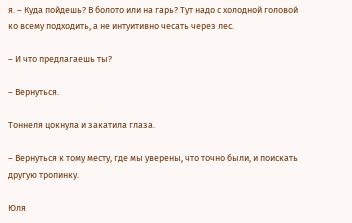я. – Куда пойдешь? В болото или на гарь? Тут надо с холодной головой ко всему подходить, а не интуитивно чесать через лес.

– И что предлагаешь ты?

– Вернуться.

Тоннеля цокнула и закатила глаза.

– Вернуться к тому месту, где мы уверены, что точно были, и поискать другую тропинку.

Юля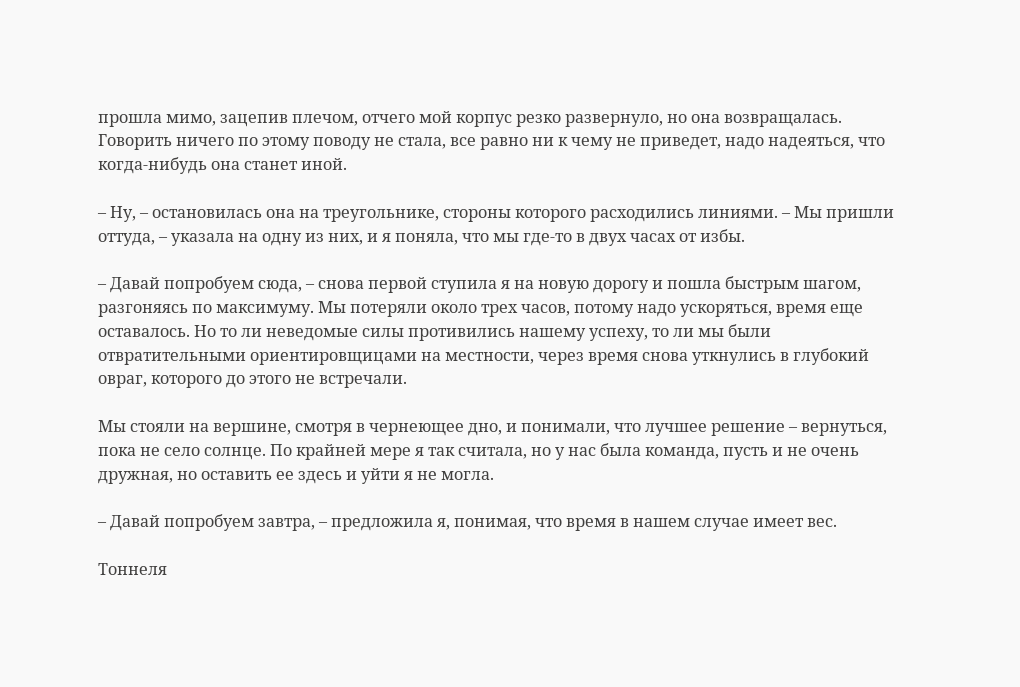прошла мимо, зацепив плечом, отчего мой корпус резко развернуло, но она возвращалась. Говорить ничего по этому поводу не стала, все равно ни к чему не приведет, надо надеяться, что когда-нибудь она станет иной.

– Ну, – остановилась она на треугольнике, стороны которого расходились линиями. – Мы пришли оттуда, – указала на одну из них, и я поняла, что мы где-то в двух часах от избы.

– Давай попробуем сюда, – снова первой ступила я на новую дорогу и пошла быстрым шагом, разгоняясь по максимуму. Мы потеряли около трех часов, потому надо ускоряться, время еще оставалось. Но то ли неведомые силы противились нашему успеху, то ли мы были отвратительными ориентировщицами на местности, через время снова уткнулись в глубокий овраг, которого до этого не встречали.

Мы стояли на вершине, смотря в чернеющее дно, и понимали, что лучшее решение – вернуться, пока не село солнце. По крайней мере я так считала, но у нас была команда, пусть и не очень дружная, но оставить ее здесь и уйти я не могла.

– Давай попробуем завтра, – предложила я, понимая, что время в нашем случае имеет вес.

Тоннеля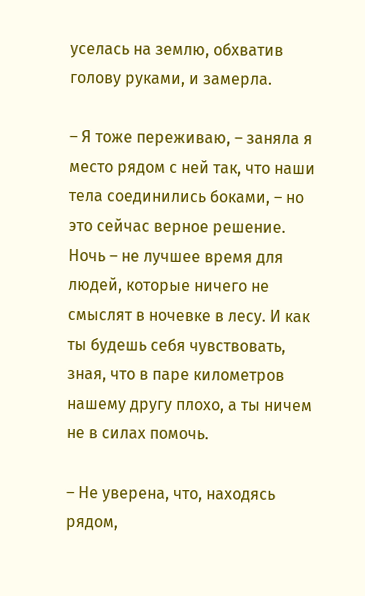уселась на землю, обхватив голову руками, и замерла.

– Я тоже переживаю, – заняла я место рядом с ней так, что наши тела соединились боками, – но это сейчас верное решение. Ночь – не лучшее время для людей, которые ничего не смыслят в ночевке в лесу. И как ты будешь себя чувствовать, зная, что в паре километров нашему другу плохо, а ты ничем не в силах помочь.

– Не уверена, что, находясь рядом,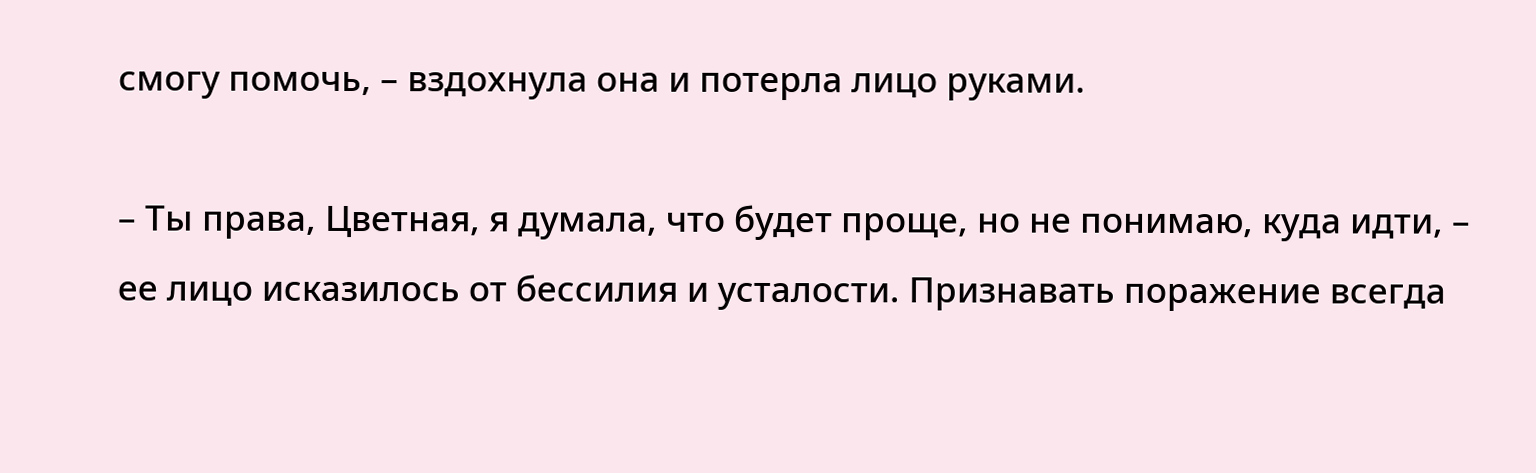смогу помочь, – вздохнула она и потерла лицо руками.

– Ты права, Цветная, я думала, что будет проще, но не понимаю, куда идти, – ее лицо исказилось от бессилия и усталости. Признавать поражение всегда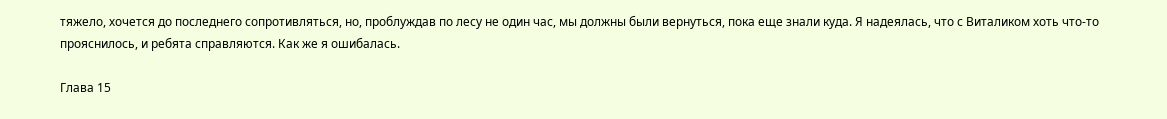тяжело, хочется до последнего сопротивляться, но, проблуждав по лесу не один час, мы должны были вернуться, пока еще знали куда. Я надеялась, что с Виталиком хоть что-то прояснилось, и ребята справляются. Как же я ошибалась.

Глава 15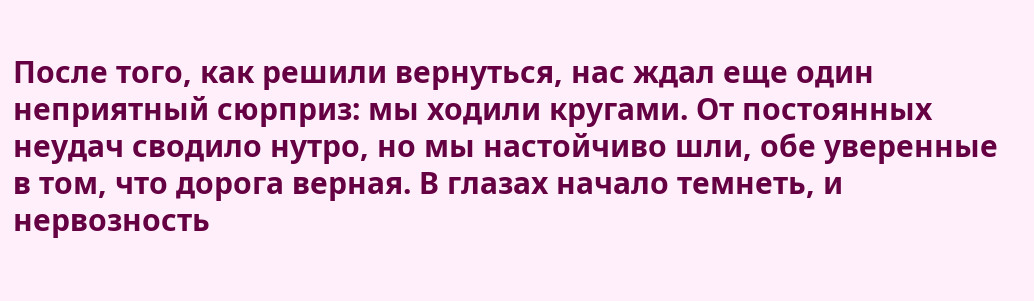После того, как решили вернуться, нас ждал еще один неприятный сюрприз: мы ходили кругами. От постоянных неудач сводило нутро, но мы настойчиво шли, обе уверенные в том, что дорога верная. В глазах начало темнеть, и нервозность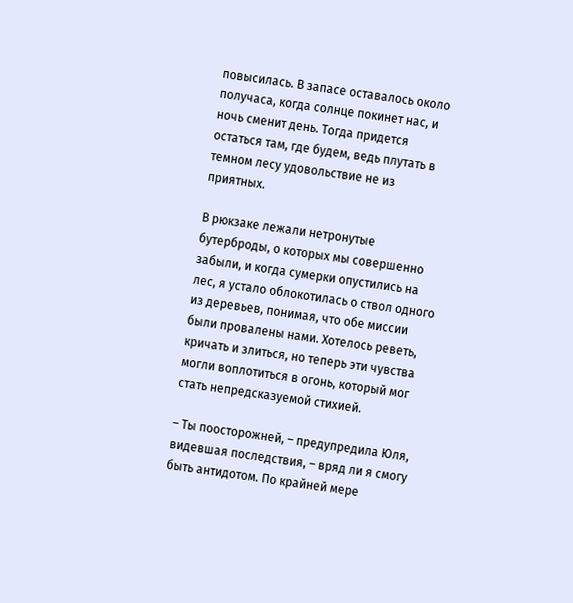повысилась. В запасе оставалось около получаса, когда солнце покинет нас, и ночь сменит день. Тогда придется остаться там, где будем, ведь плутать в темном лесу удовольствие не из приятных.

В рюкзаке лежали нетронутые бутерброды, о которых мы совершенно забыли, и когда сумерки опустились на лес, я устало облокотилась о ствол одного из деревьев, понимая, что обе миссии были провалены нами. Хотелось реветь, кричать и злиться, но теперь эти чувства могли воплотиться в огонь, который мог стать непредсказуемой стихией.

– Ты поосторожней, – предупредила Юля, видевшая последствия, – вряд ли я смогу быть антидотом. По крайней мере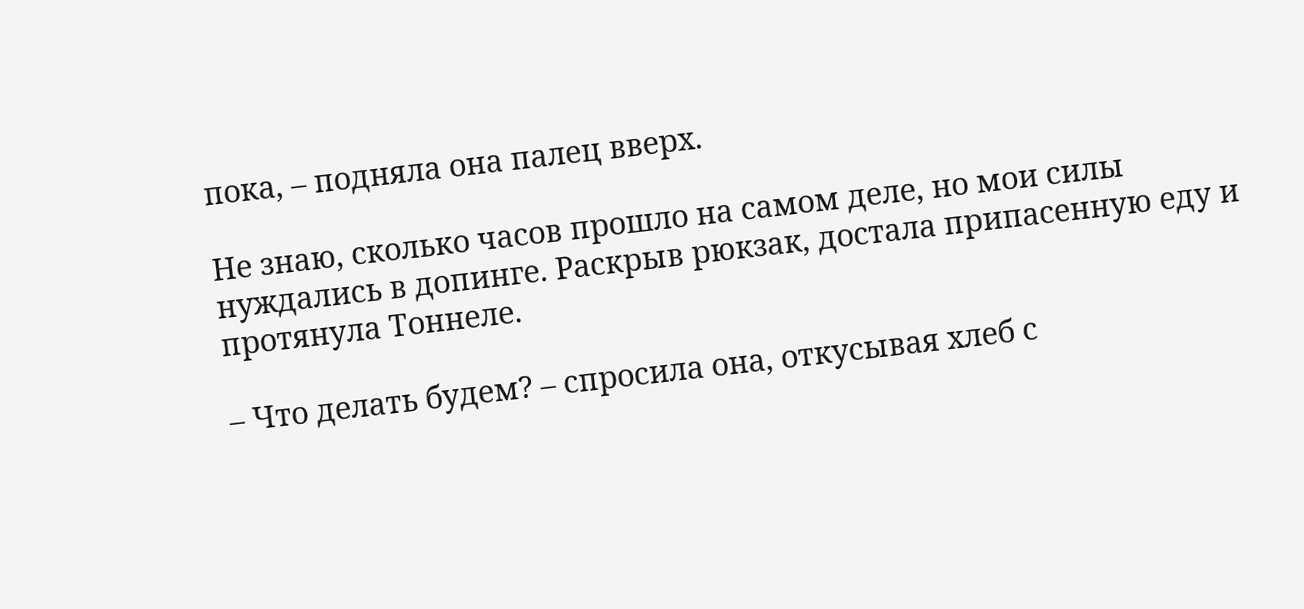пока, – подняла она палец вверх.

Не знаю, сколько часов прошло на самом деле, но мои силы нуждались в допинге. Раскрыв рюкзак, достала припасенную еду и протянула Тоннеле.

– Что делать будем? – спросила она, откусывая хлеб с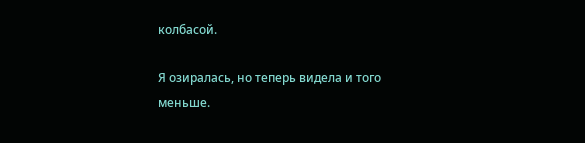колбасой.

Я озиралась, но теперь видела и того меньше.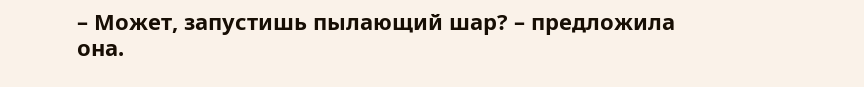– Может, запустишь пылающий шар? – предложила она.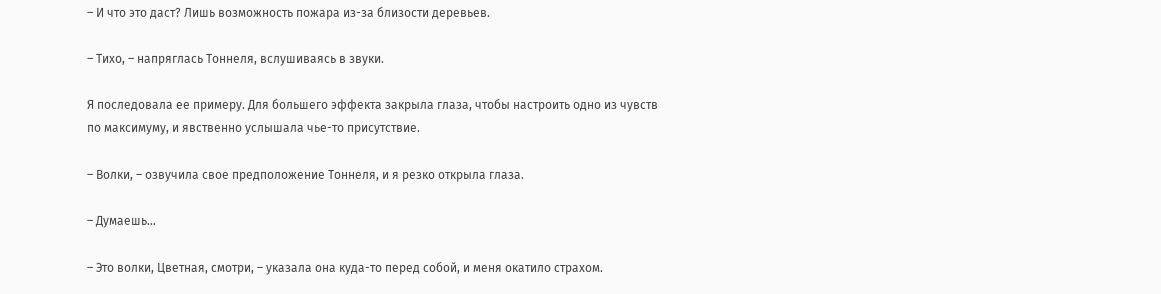– И что это даст? Лишь возможность пожара из-за близости деревьев.

– Тихо, – напряглась Тоннеля, вслушиваясь в звуки.

Я последовала ее примеру. Для большего эффекта закрыла глаза, чтобы настроить одно из чувств по максимуму, и явственно услышала чье-то присутствие.

– Волки, – озвучила свое предположение Тоннеля, и я резко открыла глаза.

– Думаешь…

– Это волки, Цветная, смотри, – указала она куда-то перед собой, и меня окатило страхом.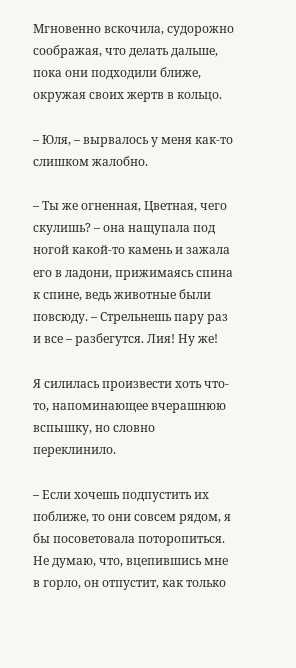Мгновенно вскочила, судорожно соображая, что делать дальше, пока они подходили ближе, окружая своих жертв в кольцо.

– Юля, – вырвалось у меня как-то слишком жалобно.

– Ты же огненная, Цветная, чего скулишь? – она нащупала под ногой какой-то камень и зажала его в ладони, прижимаясь спина к спине, ведь животные были повсюду. – Стрельнешь пару раз и все – разбегутся. Лия! Ну же!

Я силилась произвести хоть что-то, напоминающее вчерашнюю вспышку, но словно переклинило.

– Если хочешь подпустить их поближе, то они совсем рядом, я бы посоветовала поторопиться. Не думаю, что, вцепившись мне в горло, он отпустит, как только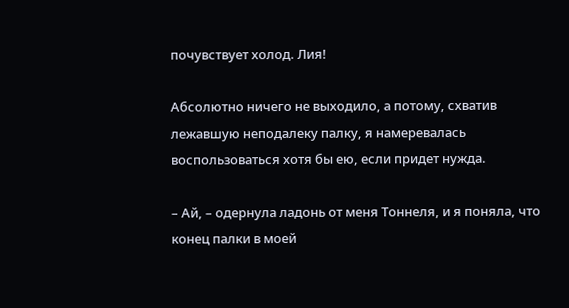почувствует холод. Лия!

Абсолютно ничего не выходило, а потому, схватив лежавшую неподалеку палку, я намеревалась воспользоваться хотя бы ею, если придет нужда.

– Ай, – одернула ладонь от меня Тоннеля, и я поняла, что конец палки в моей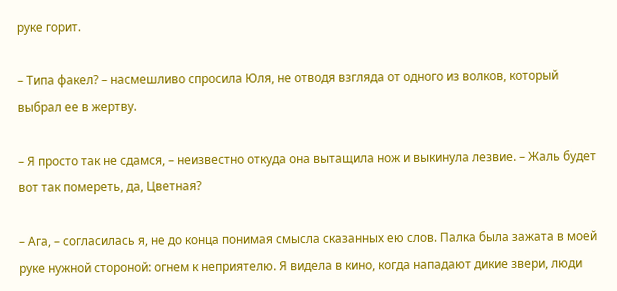руке горит.

– Типа факел? – насмешливо спросила Юля, не отводя взгляда от одного из волков, который выбрал ее в жертву.

– Я просто так не сдамся, – неизвестно откуда она вытащила нож и выкинула лезвие. – Жаль будет вот так помереть, да, Цветная?

– Ага, – согласилась я, не до конца понимая смысла сказанных ею слов. Палка была зажата в моей руке нужной стороной: огнем к неприятелю. Я видела в кино, когда нападают дикие звери, люди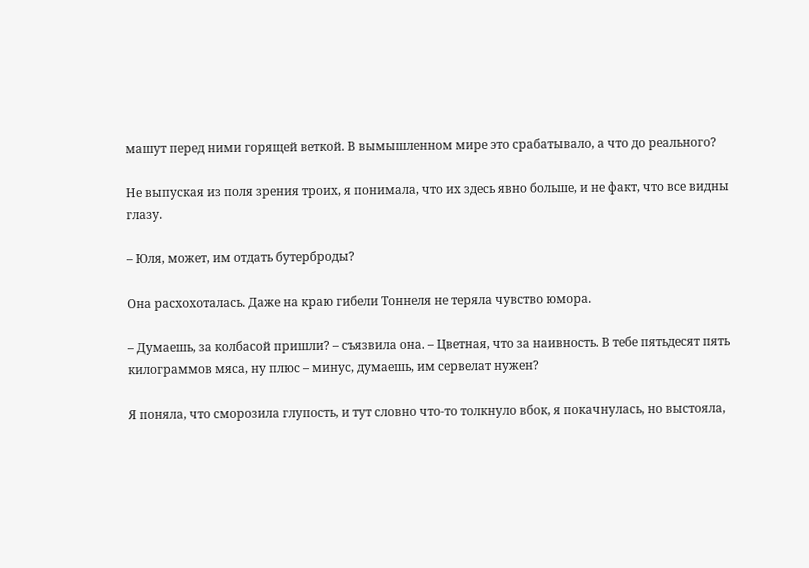машут перед ними горящей веткой. В вымышленном мире это срабатывало, а что до реального?

Не выпуская из поля зрения троих, я понимала, что их здесь явно больше, и не факт, что все видны глазу.

– Юля, может, им отдать бутерброды?

Она расхохоталась. Даже на краю гибели Тоннеля не теряла чувство юмора.

– Думаешь, за колбасой пришли? – съязвила она. – Цветная, что за наивность. В тебе пятьдесят пять килограммов мяса, ну плюс – минус, думаешь, им сервелат нужен?

Я поняла, что сморозила глупость, и тут словно что-то толкнуло вбок, я покачнулась, но выстояла,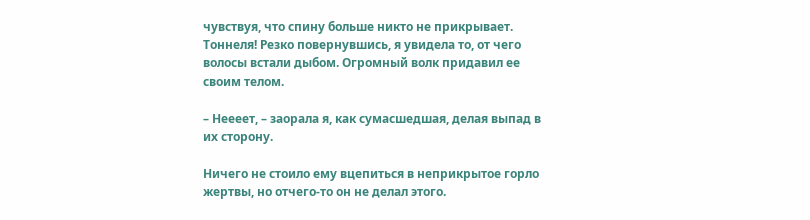чувствуя, что спину больше никто не прикрывает. Тоннеля! Резко повернувшись, я увидела то, от чего волосы встали дыбом. Огромный волк придавил ее своим телом.

– Неееет, – заорала я, как сумасшедшая, делая выпад в их сторону.

Ничего не стоило ему вцепиться в неприкрытое горло жертвы, но отчего-то он не делал этого.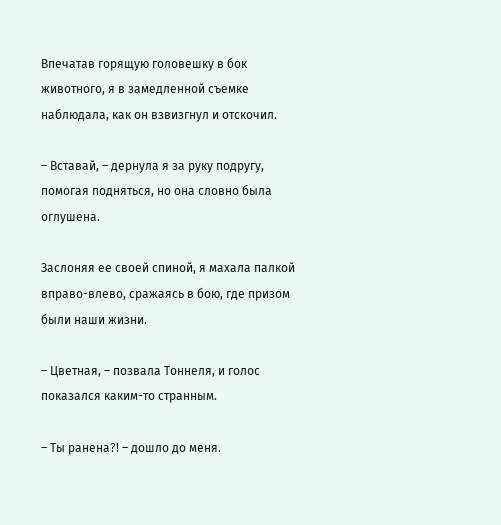Впечатав горящую головешку в бок животного, я в замедленной съемке наблюдала, как он взвизгнул и отскочил.

– Вставай, – дернула я за руку подругу, помогая подняться, но она словно была оглушена.

Заслоняя ее своей спиной, я махала палкой вправо-влево, сражаясь в бою, где призом были наши жизни.

– Цветная, – позвала Тоннеля, и голос показался каким-то странным.

– Ты ранена?! – дошло до меня.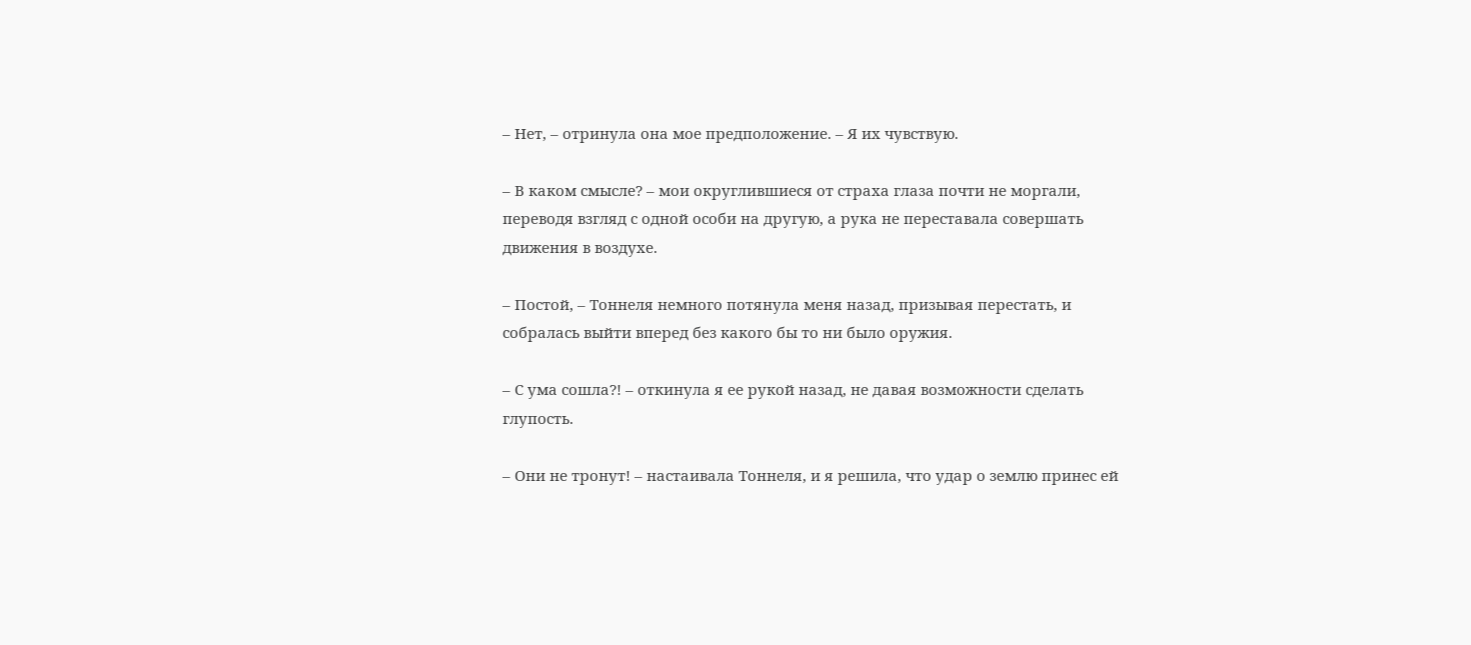– Нет, – отринула она мое предположение. – Я их чувствую.

– В каком смысле? – мои округлившиеся от страха глаза почти не моргали, переводя взгляд с одной особи на другую, а рука не переставала совершать движения в воздухе.

– Постой, – Тоннеля немного потянула меня назад, призывая перестать, и собралась выйти вперед без какого бы то ни было оружия.

– С ума сошла?! – откинула я ее рукой назад, не давая возможности сделать глупость.

– Они не тронут! – настаивала Тоннеля, и я решила, что удар о землю принес ей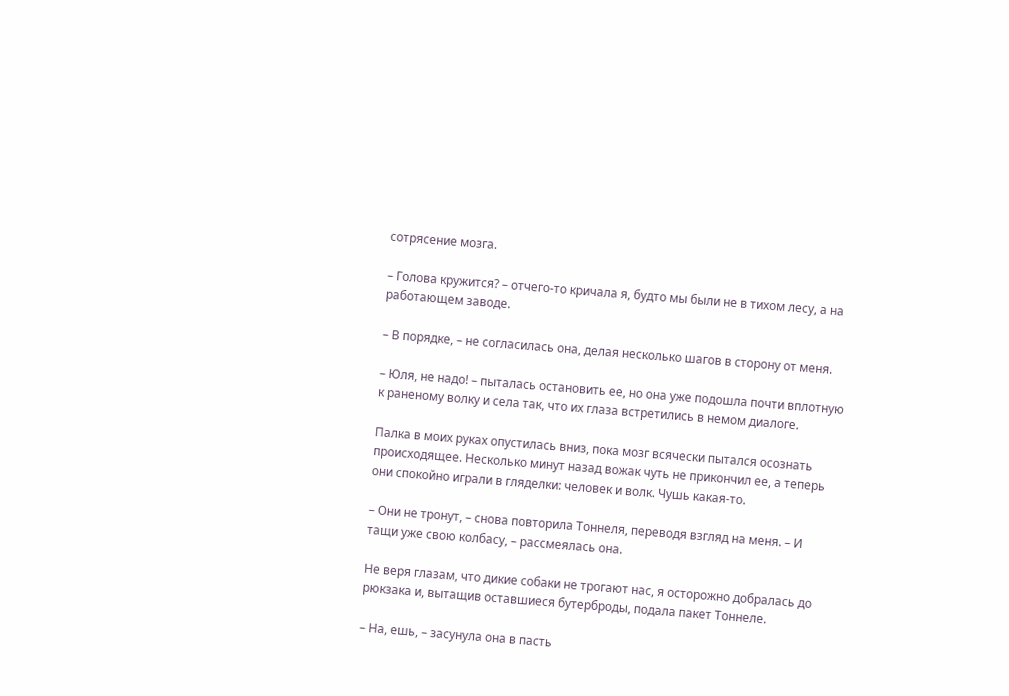сотрясение мозга.

– Голова кружится? – отчего-то кричала я, будто мы были не в тихом лесу, а на работающем заводе.

– В порядке, – не согласилась она, делая несколько шагов в сторону от меня.

– Юля, не надо! – пыталась остановить ее, но она уже подошла почти вплотную к раненому волку и села так, что их глаза встретились в немом диалоге.

Палка в моих руках опустилась вниз, пока мозг всячески пытался осознать происходящее. Несколько минут назад вожак чуть не прикончил ее, а теперь они спокойно играли в гляделки: человек и волк. Чушь какая-то.

– Они не тронут, – снова повторила Тоннеля, переводя взгляд на меня. – И тащи уже свою колбасу, – рассмеялась она.

Не веря глазам, что дикие собаки не трогают нас, я осторожно добралась до рюкзака и, вытащив оставшиеся бутерброды, подала пакет Тоннеле.

– На, ешь, – засунула она в пасть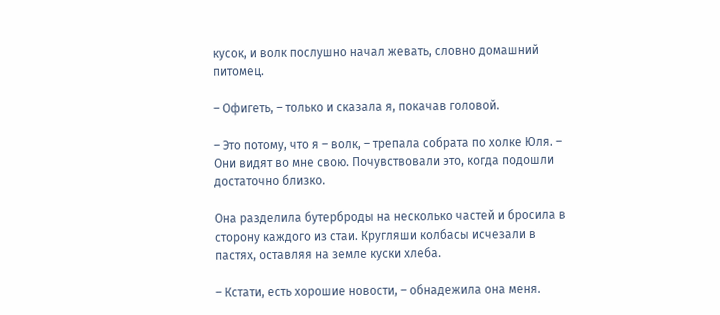кусок, и волк послушно начал жевать, словно домашний питомец.

– Офигеть, – только и сказала я, покачав головой.

– Это потому, что я – волк, – трепала собрата по холке Юля. – Они видят во мне свою. Почувствовали это, когда подошли достаточно близко.

Она разделила бутерброды на несколько частей и бросила в сторону каждого из стаи. Кругляши колбасы исчезали в пастях, оставляя на земле куски хлеба.

– Кстати, есть хорошие новости, – обнадежила она меня.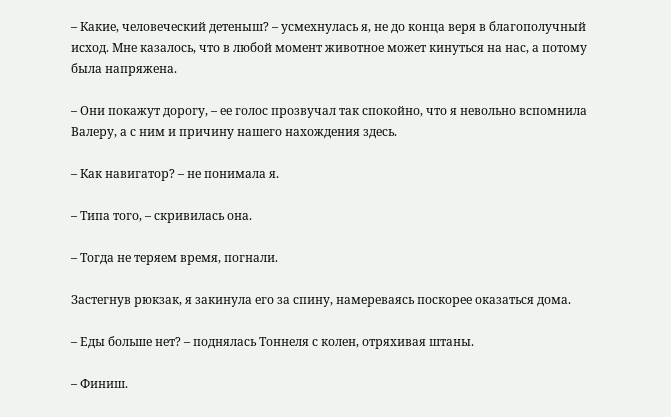– Какие, человеческий детеныш? – усмехнулась я, не до конца веря в благополучный исход. Мне казалось, что в любой момент животное может кинуться на нас, а потому была напряжена.

– Они покажут дорогу, – ее голос прозвучал так спокойно, что я невольно вспомнила Валеру, а с ним и причину нашего нахождения здесь.

– Как навигатор? – не понимала я.

– Типа того, – скривилась она.

– Тогда не теряем время, погнали.

Застегнув рюкзак, я закинула его за спину, намереваясь поскорее оказаться дома.

– Еды больше нет? – поднялась Тоннеля с колен, отряхивая штаны.

– Финиш.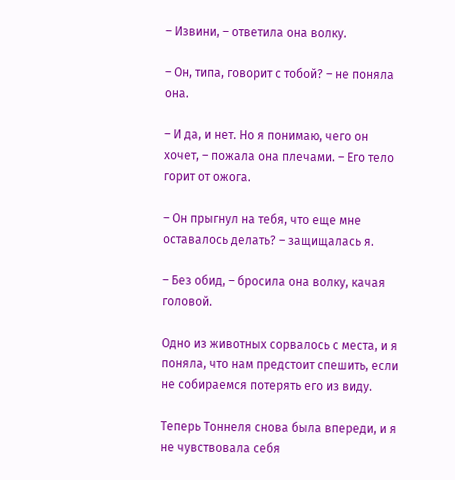– Извини, – ответила она волку.

– Он, типа, говорит с тобой? – не поняла она.

– И да, и нет. Но я понимаю, чего он хочет, – пожала она плечами. – Его тело горит от ожога.

– Он прыгнул на тебя, что еще мне оставалось делать? – защищалась я.

– Без обид, – бросила она волку, качая головой.

Одно из животных сорвалось с места, и я поняла, что нам предстоит спешить, если не собираемся потерять его из виду.

Теперь Тоннеля снова была впереди, и я не чувствовала себя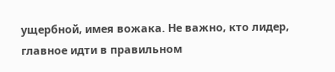ущербной, имея вожака. Не важно, кто лидер, главное идти в правильном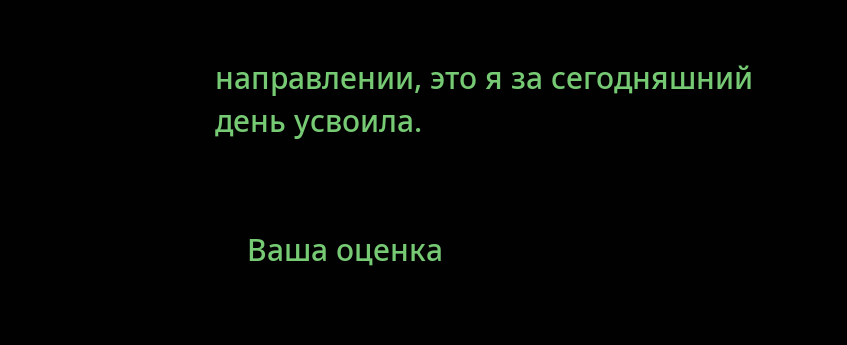направлении, это я за сегодняшний день усвоила.


    Ваша оценка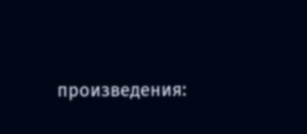произведения: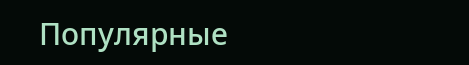Популярные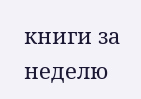книги за неделю